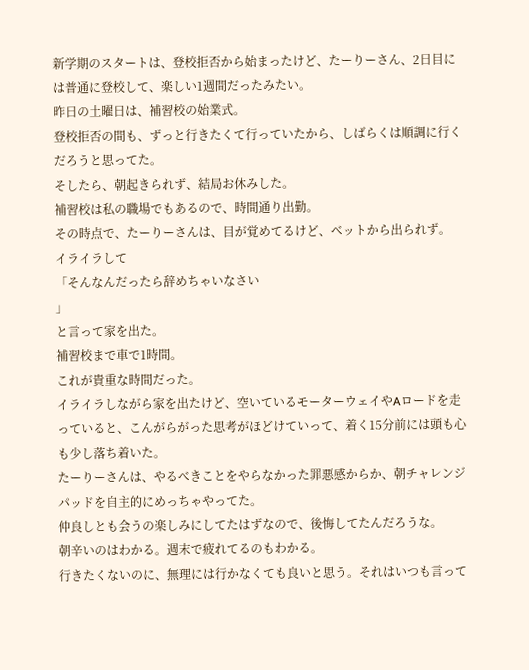新学期のスタートは、登校拒否から始まったけど、たーりーさん、2日目には普通に登校して、楽しい1週間だったみたい。
昨日の土曜日は、補習校の始業式。
登校拒否の間も、ずっと行きたくて行っていたから、しばらくは順調に行くだろうと思ってた。
そしたら、朝起きられず、結局お休みした。
補習校は私の職場でもあるので、時間通り出勤。
その時点で、たーりーさんは、目が覚めてるけど、ベットから出られず。
イライラして
「そんなんだったら辞めちゃいなさい
」
と言って家を出た。
補習校まで車で1時間。
これが貴重な時間だった。
イライラしながら家を出たけど、空いているモーターウェイやAロードを走っていると、こんがらがった思考がほどけていって、着く15分前には頭も心も少し落ち着いた。
たーりーさんは、やるべきことをやらなかった罪悪感からか、朝チャレンジパッドを自主的にめっちゃやってた。
仲良しとも会うの楽しみにしてたはずなので、後悔してたんだろうな。
朝辛いのはわかる。週末で疲れてるのもわかる。
行きたくないのに、無理には行かなくても良いと思う。それはいつも言って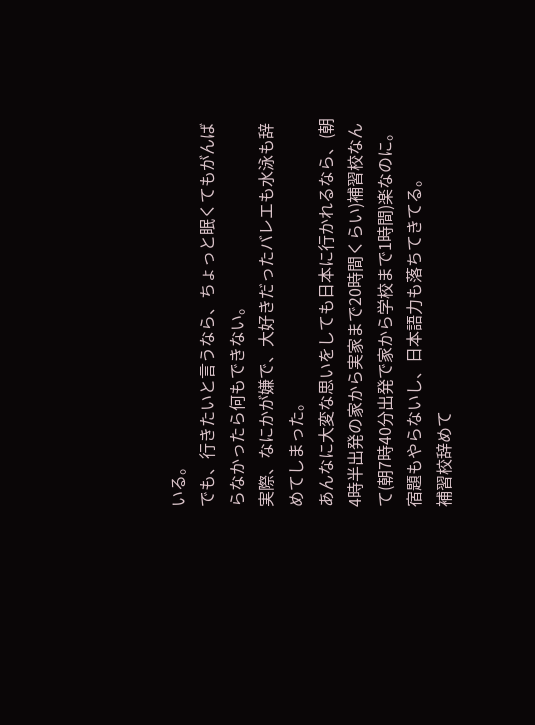いる。
でも、行きたいと言うなら、ちょっと眠くてもがんばらなかったら何もできない。
実際、なにかが嫌で、大好きだったバレエも水泳も辞めてしまった。
あんなに大変な思いをしても日本に行かれるなら、(朝4時半出発の家から実家まで20時間くらい)補習校なんて(朝7時40分出発で家から学校まで1時間)楽なのに。
宿題もやらないし、日本語力も落ちてきてる。
補習校辞めて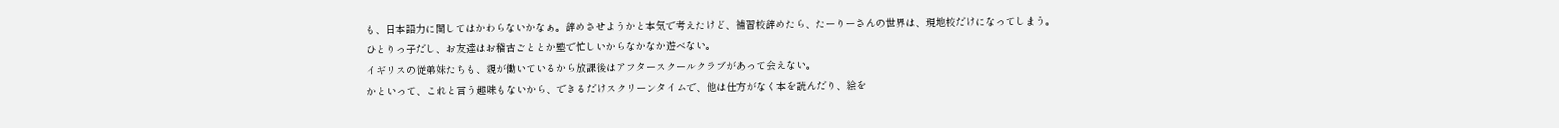も、日本語力に関してはかわらないかなぁ。辞めさせようかと本気で考えたけど、補習校辞めたら、たーりーさんの世界は、現地校だけになってしまう。
ひとりっ子だし、お友達はお稽古ごととか塾で忙しいからなかなか遊べない。
イギリスの従弟妹たちも、親が働いているから放課後はアフタースクールクラブがあって会えない。
かといって、これと言う趣味もないから、できるだけスクリーンタイムで、他は仕方がなく本を読んだり、絵を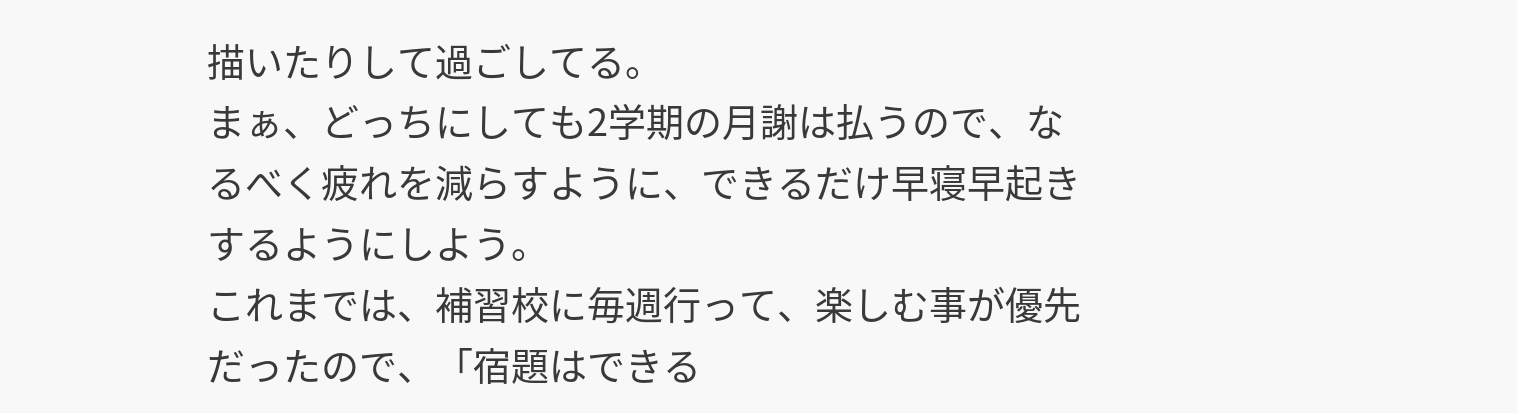描いたりして過ごしてる。
まぁ、どっちにしても2学期の月謝は払うので、なるべく疲れを減らすように、できるだけ早寝早起きするようにしよう。
これまでは、補習校に毎週行って、楽しむ事が優先だったので、「宿題はできる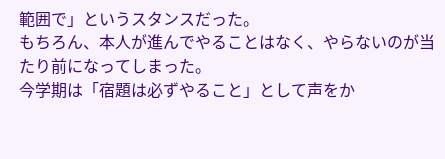範囲で」というスタンスだった。
もちろん、本人が進んでやることはなく、やらないのが当たり前になってしまった。
今学期は「宿題は必ずやること」として声をか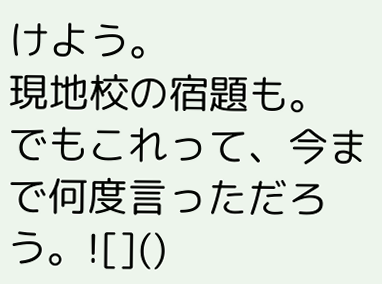けよう。
現地校の宿題も。
でもこれって、今まで何度言っただろう。![]()